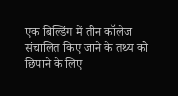एक बिल्डिंग में तीन कॉलेज संचालित किए जाने के तथ्य को छिपाने के लिए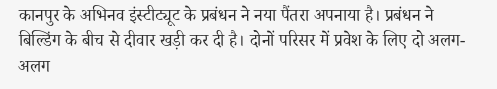कानपुर के अभिनव इंस्टीट्यूट के प्रबंधन ने नया पैंतरा अपनाया है। प्रबंधन ने बिल्डिंग के बीच से दीवार खड़ी कर दी है। दोनों परिसर में प्रवेश के लिए दो अलग-अलग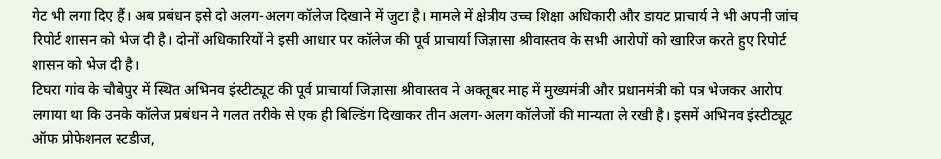गेट भी लगा दिए हैं। अब प्रबंधन इसे दो अलग-अलग कॉलेज दिखाने में जुटा है। मामले में क्षेत्रीय उच्च शिक्षा अधिकारी और डायट प्राचार्य ने भी अपनी जांच रिपोर्ट शासन को भेज दी है। दोनों अधिकारियों ने इसी आधार पर कॉलेज की पूर्व प्राचार्या जिज्ञासा श्रीवास्तव के सभी आरोपों को खारिज करते हुए रिपोर्ट शासन को भेज दी है।
टिघरा गांव के चौबेपुर में स्थित अभिनव इंस्टीट्यूट की पूर्व प्राचार्या जिज्ञासा श्रीवास्तव ने अक्तूबर माह में मुख्यमंत्री और प्रधानमंत्री को पत्र भेजकर आरोप लगाया था कि उनके कॉलेज प्रबंधन ने गलत तरीके से एक ही बिल्डिंग दिखाकर तीन अलग-अलग कॉलेजों की मान्यता ले रखी है। इसमें अभिनव इंस्टीट्यूट ऑफ प्रोफेशनल स्टडीज,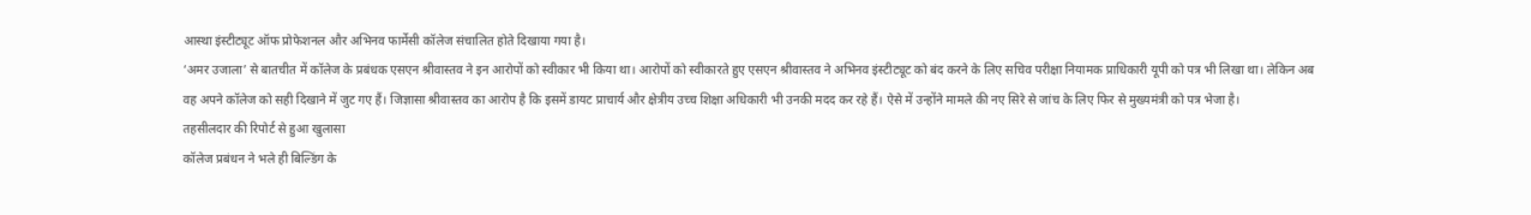आस्था इंस्टीट्यूट ऑफ प्रोफेशनल और अभिनव फार्मेसी कॉलेज संचालित होते दिखाया गया है।
‘अमर उजाला’ से बातचीत में कॉलेज के प्रबंधक एसएन श्रीवास्तव ने इन आरोपों को स्वीकार भी किया था। आरोपों को स्वीकारते हुए एसएन श्रीवास्तव ने अभिनव इंस्टीट्यूट को बंद करने के लिए सचिव परीक्षा नियामक प्राधिकारी यूपी को पत्र भी लिखा था। लेकिन अब वह अपने कॉलेज को सही दिखाने में जुट गए हैं। जिज्ञासा श्रीवास्तव का आरोप है कि इसमें डायट प्राचार्य और क्षेत्रीय उच्च शिक्षा अधिकारी भी उनकी मदद कर रहे हैं। ऐसे में उन्होंने मामले की नए सिरे से जांच के लिए फिर से मुख्यमंत्री को पत्र भेजा है।
तहसीलदार की रिपोर्ट से हुआ खुलासा
कॉलेज प्रबंधन ने भले ही बिल्डिंग के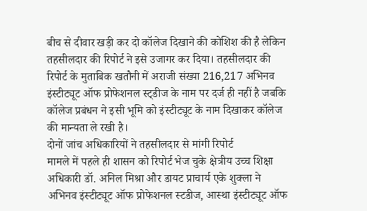बीच से दीवार खड़ी कर दो कॉलेज दिखाने की कोशिश की है लेकिन तहसीलदार की रिपोर्ट ने इसे उजागर कर दिया। तहसीलदार की रिपोर्ट के मुताबिक खतौनी में अराजी संख्या 216,217 अभिनव इंस्टीट्यूट ऑफ प्रोफेशनल स्ट्डीज के नाम पर दर्ज ही नहीं है जबकि कॉलेज प्रबंधन ने इसी भूमि को इंस्टीट्यूट के नाम दिखाकर कॉलेज की मान्यता ले रखी है।
दोनों जांच अधिकारियों ने तहसीलदार से मांगी रिपोर्ट
मामले में पहले ही शासन को रिपोर्ट भेज चुके क्षेत्रीय उच्च शिक्षा अधिकारी डॉ. अनिल मिश्रा और डायट प्राचार्य एके शुक्ला ने अभिनव इंस्टीट्यूट ऑफ प्रोफेशनल स्टडीज, आस्था इंस्टीट्यूट ऑफ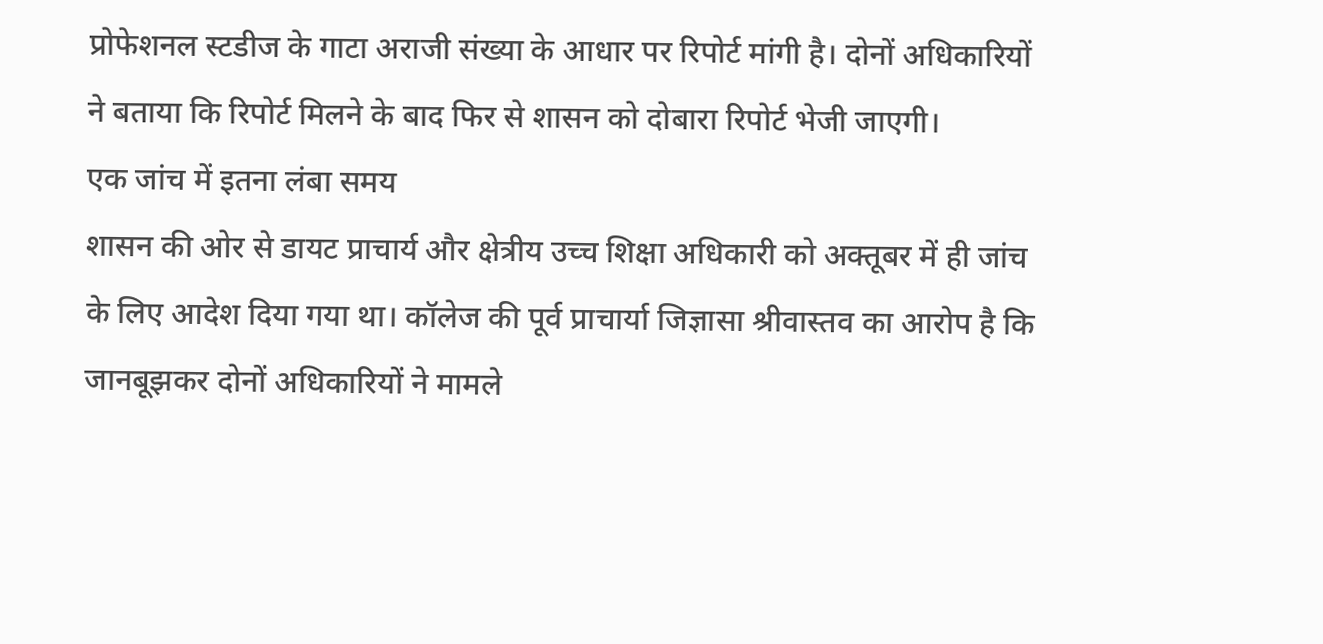प्रोफेशनल स्टडीज के गाटा अराजी संख्या के आधार पर रिपोर्ट मांगी है। दोनों अधिकारियों ने बताया कि रिपोर्ट मिलने के बाद फिर से शासन को दोबारा रिपोर्ट भेजी जाएगी।
एक जांच में इतना लंबा समय
शासन की ओर से डायट प्राचार्य और क्षेत्रीय उच्च शिक्षा अधिकारी को अक्तूबर में ही जांच के लिए आदेश दिया गया था। कॉलेज की पूर्व प्राचार्या जिज्ञासा श्रीवास्तव का आरोप है कि जानबूझकर दोनों अधिकारियों ने मामले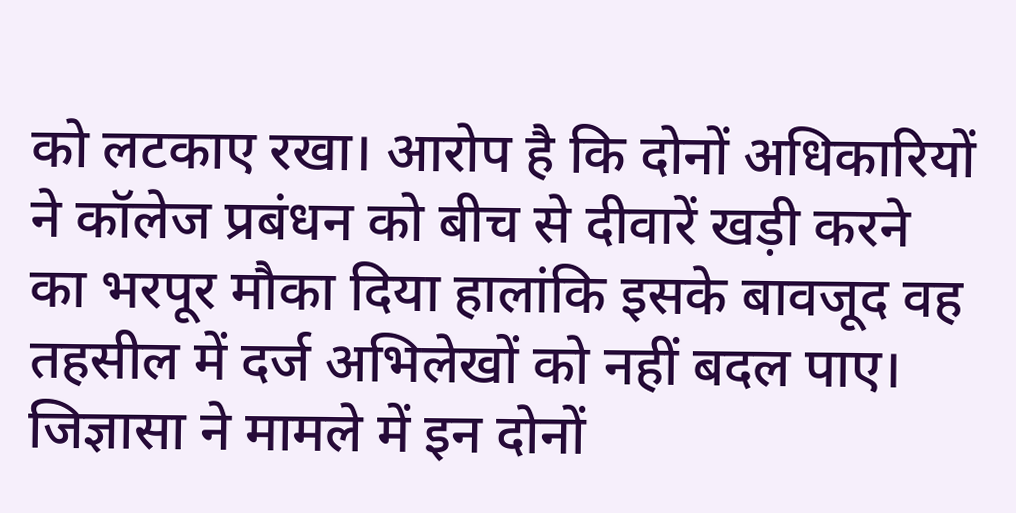को लटकाए रखा। आरोप है कि दोनों अधिकारियों ने कॉलेज प्रबंधन को बीच से दीवारें खड़ी करने का भरपूर मौका दिया हालांकि इसके बावजूद वह तहसील में दर्ज अभिलेखों को नहीं बदल पाए। जिज्ञासा ने मामले में इन दोनों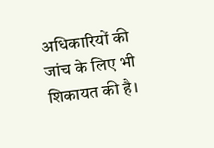अधिकारियों की जांच के लिए भी शिकायत की है।